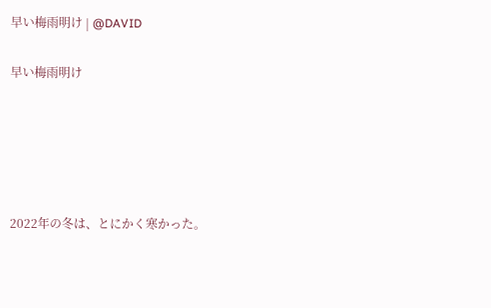早い梅雨明け | @DAVID

早い梅雨明け





2022年の冬は、とにかく寒かった。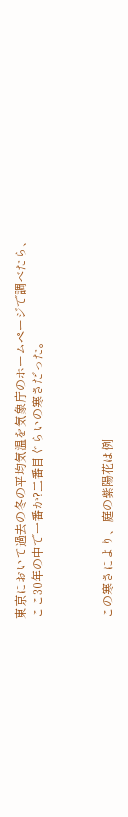東京において過去の冬の平均気温を気象庁のホームページで調べたら、ここ30年の中で一番か?二番目ぐらいの寒さだった。



この寒さにより、庭の紫陽花は例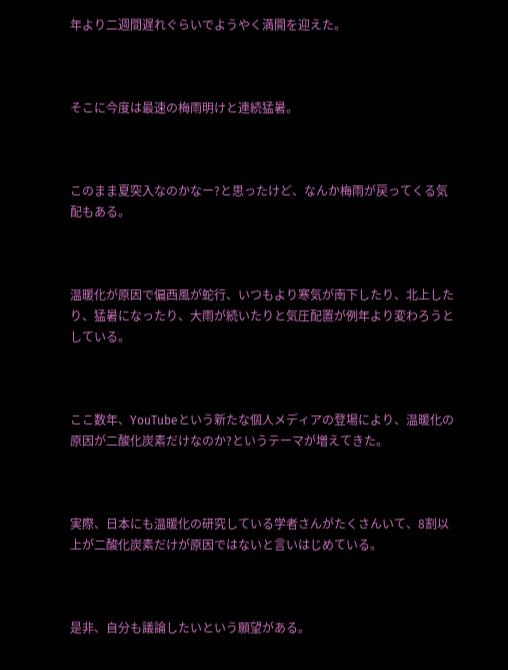年より二週間遅れぐらいでようやく満開を迎えた。



そこに今度は最速の梅雨明けと連続猛暑。



このまま夏突入なのかなー?と思ったけど、なんか梅雨が戻ってくる気配もある。



温暖化が原因で偏西風が蛇行、いつもより寒気が南下したり、北上したり、猛暑になったり、大雨が続いたりと気圧配置が例年より変わろうとしている。



ここ数年、YouTubeという新たな個人メディアの登場により、温暖化の原因が二酸化炭素だけなのか?というテーマが増えてきた。



実際、日本にも温暖化の研究している学者さんがたくさんいて、8割以上が二酸化炭素だけが原因ではないと言いはじめている。



是非、自分も議論したいという願望がある。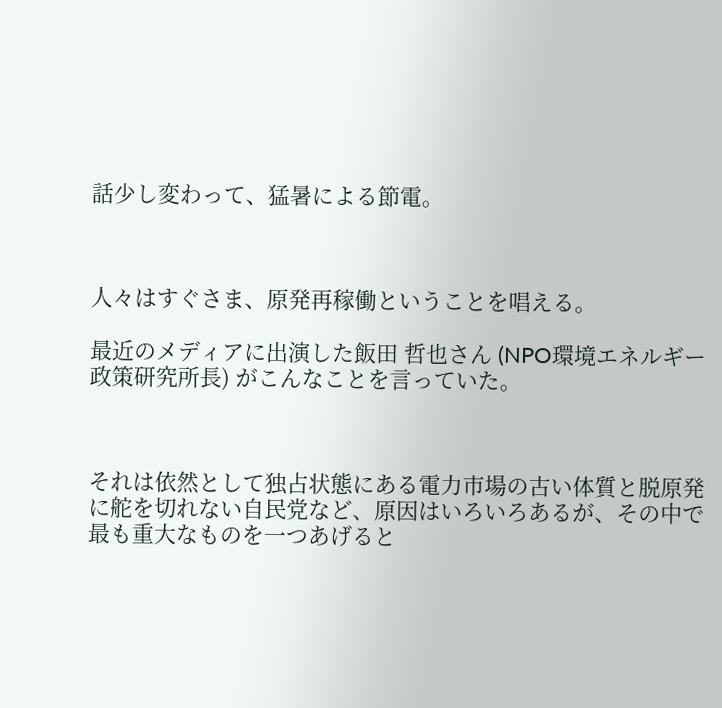話少し変わって、猛暑による節電。



人々はすぐさま、原発再稼働ということを唱える。

最近のメディアに出演した飯田 哲也さん (NPO環境エネルギー政策研究所長) がこんなことを言っていた。



それは依然として独占状態にある電力市場の古い体質と脱原発に舵を切れない自民党など、原因はいろいろあるが、その中で最も重大なものを一つあげると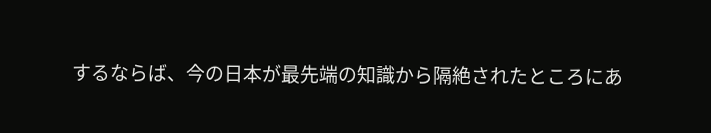するならば、今の日本が最先端の知識から隔絶されたところにあ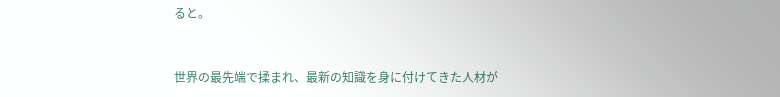ると。



世界の最先端で揉まれ、最新の知識を身に付けてきた人材が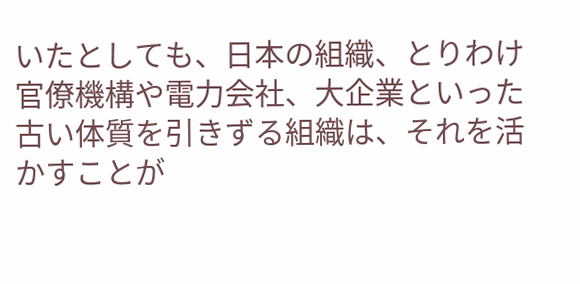いたとしても、日本の組織、とりわけ官僚機構や電力会社、大企業といった古い体質を引きずる組織は、それを活かすことが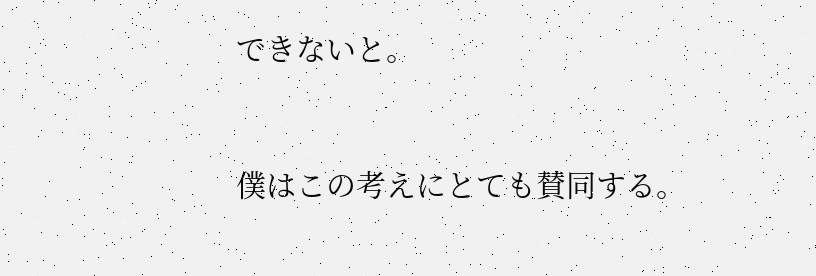できないと。



僕はこの考えにとても賛同する。